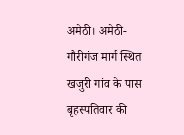अमेठी। अमेठी-गौरीगंज मार्ग स्थित खजुरी गांव के पास बृहस्पतिवार की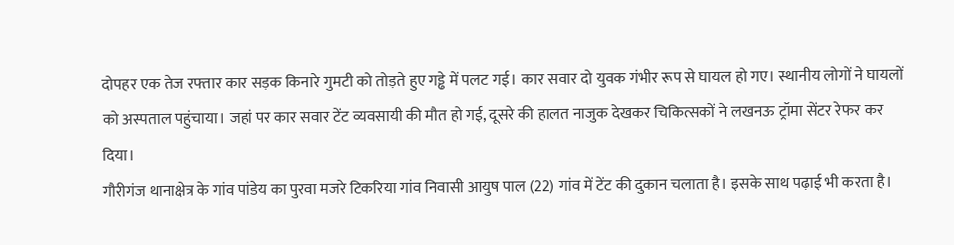दोपहर एक तेज रफ्तार कार सड़क किनारे गुमटी को तोड़ते हुए गड्ढे में पलट गई। कार सवार दो युवक गंभीर रूप से घायल हो गए। स्थानीय लोगों ने घायलों को अस्पताल पहुंचाया। जहां पर कार सवार टेंट व्यवसायी की मौत हो गई, दूसरे की हालत नाजुक देखकर चिकित्सकों ने लखनऊ ट्रॉमा सेंटर रेफर कर दिया।
गौरीगंज थानाक्षेत्र के गांव पांडेय का पुरवा मजरे टिकरिया गांव निवासी आयुष पाल (22) गांव में टेंट की दुकान चलाता है। इसके साथ पढ़ाई भी करता है।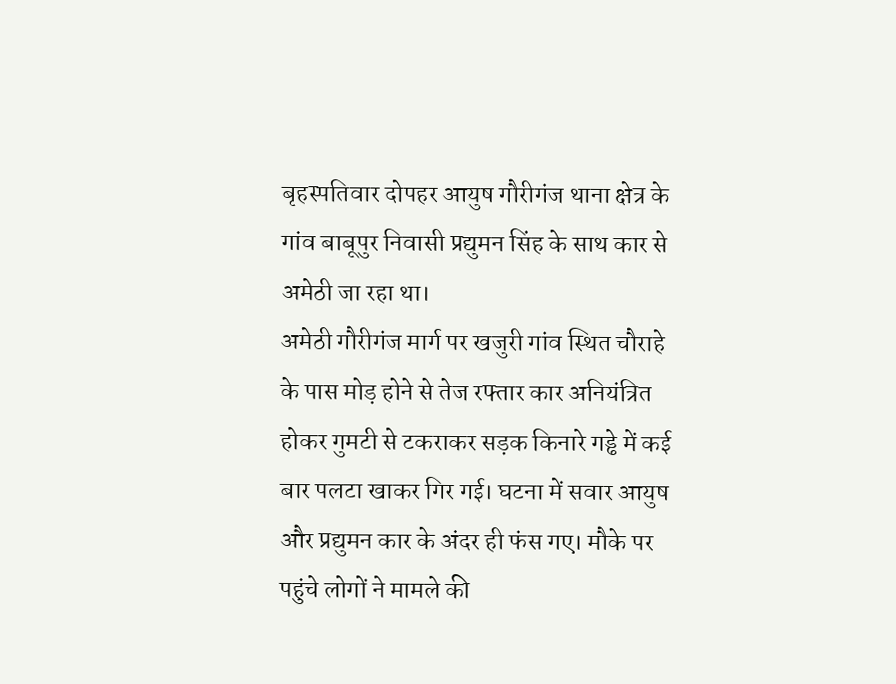बृहस्पतिवार दोपहर आयुष गौरीगंज थाना क्षेत्र के गांव बाबूपुर निवासी प्रद्युमन सिंह के साथ कार से अमेठी जा रहा था।
अमेठी गौरीगंज मार्ग पर खजुरी गांव स्थित चौराहे के पास मोड़ होने से तेज रफ्तार कार अनियंत्रित होकर गुमटी से टकराकर सड़क किनारे गड्ढे में कई बार पलटा खाकर गिर गई। घटना में सवार आयुष और प्रद्युमन कार के अंदर ही फंस गए। मौके पर पहुंचे लोगों ने मामले की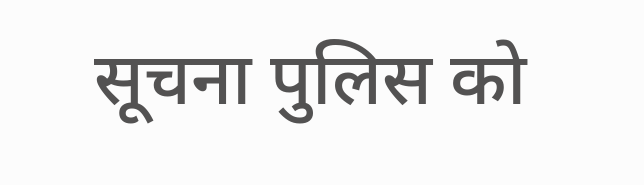सूचना पुलिस को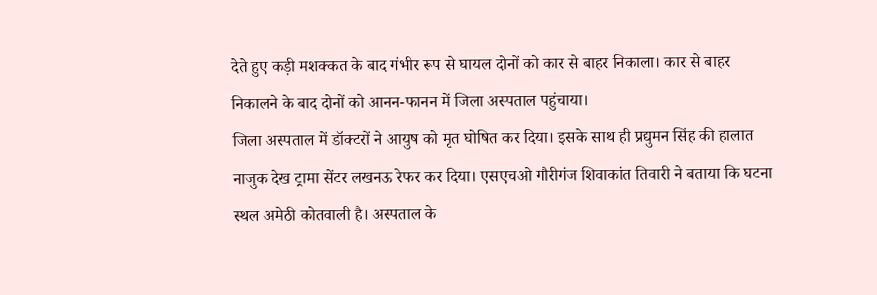देते हुए कड़ी मशक्कत के बाद गंभीर रूप से घायल दोनों को कार से बाहर निकाला। कार से बाहर निकालने के बाद दोनों को आनन-फानन में जिला अस्पताल पहुंचाया।
जिला अस्पताल में डॉक्टरों ने आयुष को मृत घोषित कर दिया। इसके साथ ही प्रद्युमन सिंह की हालात नाजुक देख ट्रामा सेंटर लखनऊ रेफर कर दिया। एसएचओ गौरीगंज शिवाकांत तिवारी ने बताया कि घटना स्थल अमेठी कोतवाली है। अस्पताल के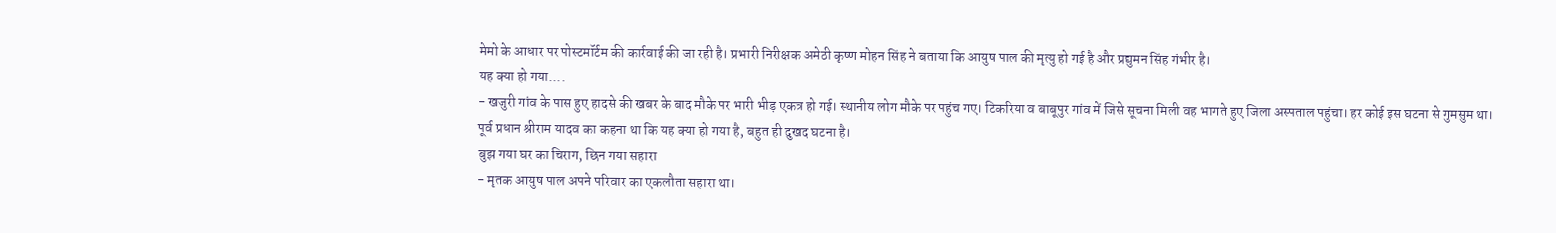मेमो के आधार पर पोस्टमॉर्टम की कार्रवाई की जा रही है। प्रभारी निरीक्षक अमेठी कृष्ण मोहन सिंह ने बताया कि आयुष पाल की मृत्यु हो गई है और प्रद्युमन सिंह गंभीर है।
यह क्या हो गया....
- खजुरी गांव के पास हुए हादसे की खबर के बाद मौके पर भारी भीड़ एकत्र हो गई। स्थानीय लोग मौके पर पहुंच गए। टिकरिया व बाबूपुर गांव में जिसे सूचना मिली वह भागते हुए जिला अस्पताल पहुंचा। हर कोई इस घटना से गुमसुम था। पूर्व प्रधान श्रीराम यादव का कहना था कि यह क्या हो गया है, बहुत ही दुखद घटना है।
बुझ गया घर का चिराग, छिन गया सहारा
- मृतक आयुष पाल अपने परिवार का एकलौता सहारा था।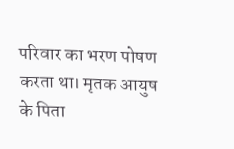परिवार का भरण पोषण करता था। मृतक आयुष के पिता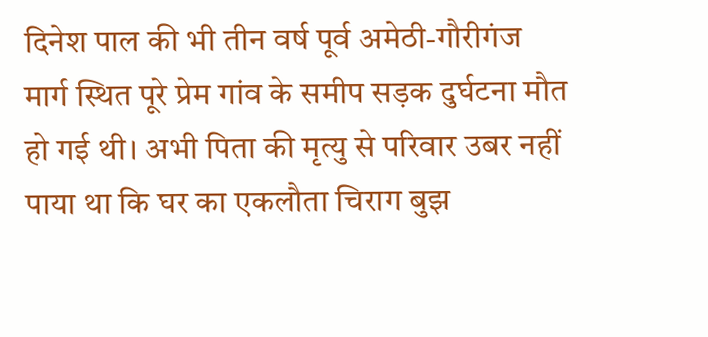दिनेश पाल की भी तीन वर्ष पूर्व अमेठी-गौरीगंज मार्ग स्थित पूरे प्रेम गांव के समीप सड़क दुर्घटना मौत हो गई थी। अभी पिता की मृत्यु से परिवार उबर नहीं पाया था कि घर का एकलौता चिराग बुझ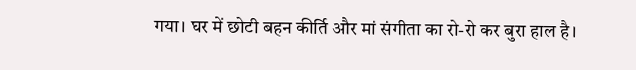गया। घर में छोटी बहन कीर्ति और मां संगीता का रो-रो कर बुरा हाल है।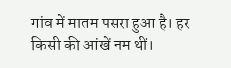गांव में मातम पसरा हुआ है। हर किसी की आंखें नम थीं।